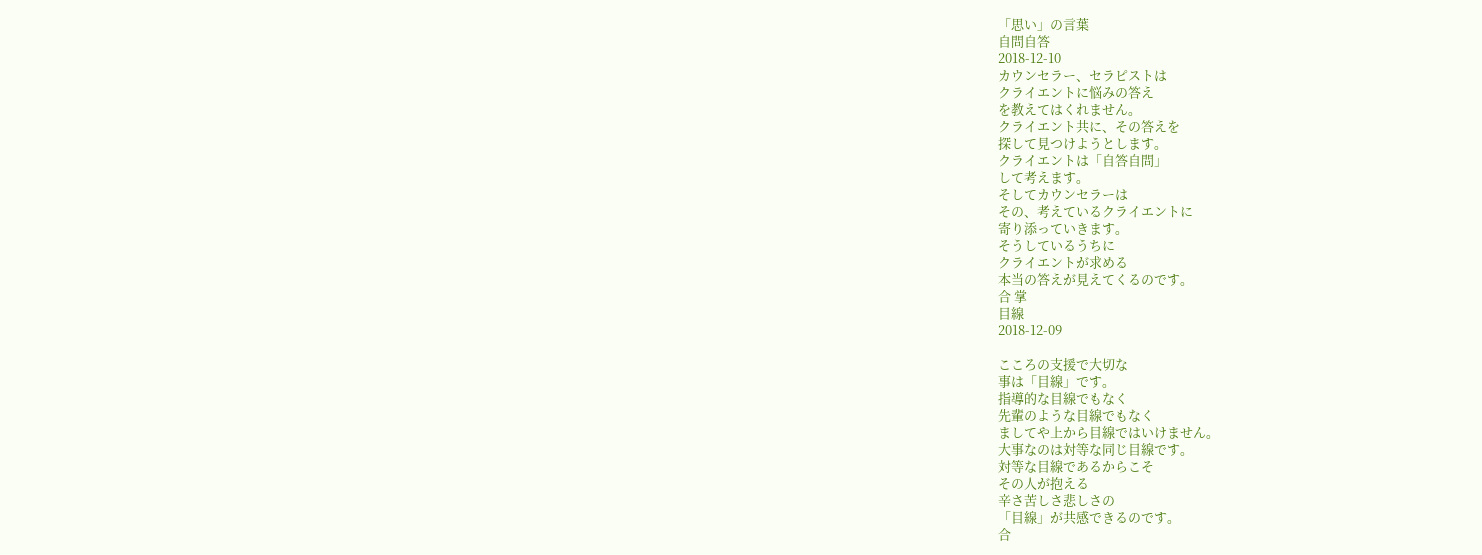「思い」の言葉
自問自答
2018-12-10
カウンセラー、セラピストは
クライエントに悩みの答え
を教えてはくれません。
クライエント共に、その答えを
探して見つけようとします。
クライエントは「自答自問」
して考えます。
そしてカウンセラーは
その、考えているクライエントに
寄り添っていきます。
そうしているうちに
クライエントが求める
本当の答えが見えてくるのです。
合 掌
目線
2018-12-09

こころの支援で大切な
事は「目線」です。
指導的な目線でもなく
先輩のような目線でもなく
ましてや上から目線ではいけません。
大事なのは対等な同じ目線です。
対等な目線であるからこそ
その人が抱える
辛さ苦しさ悲しさの
「目線」が共感できるのです。
合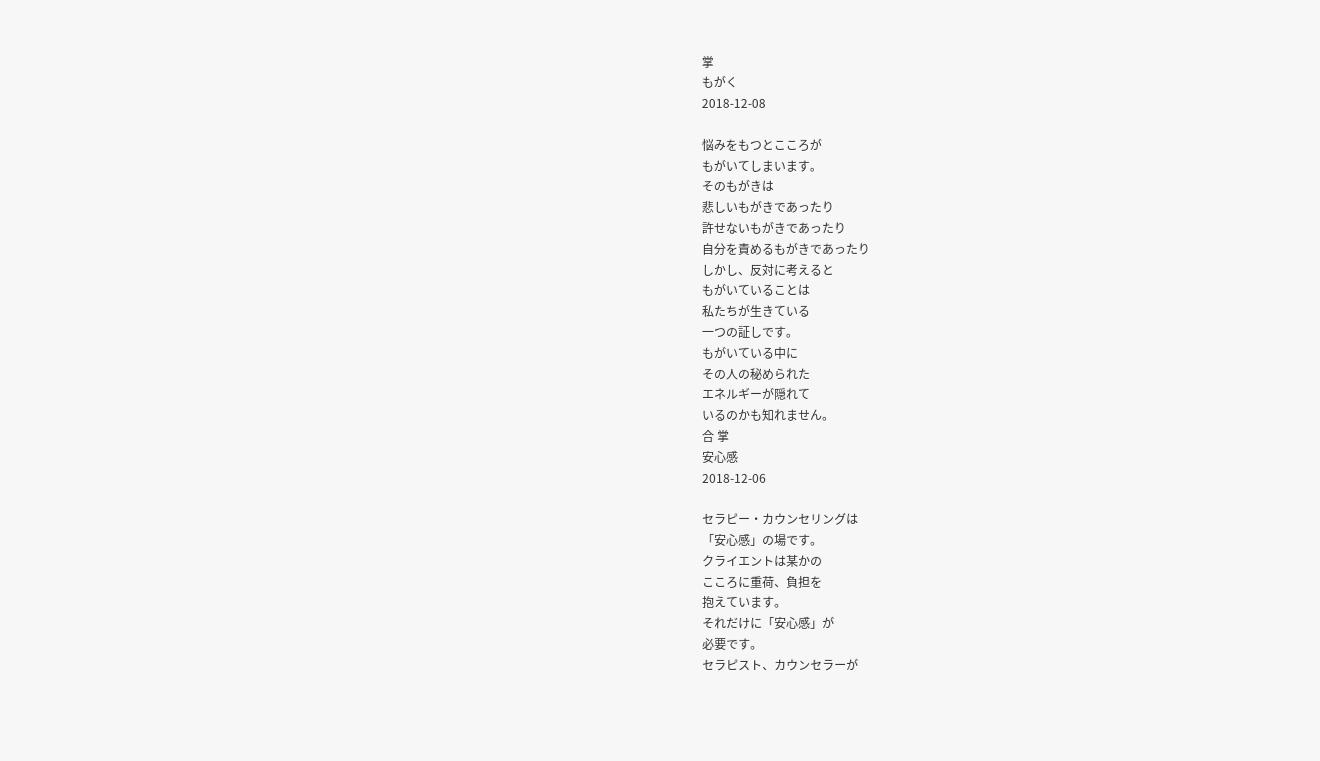掌
もがく
2018-12-08

悩みをもつとこころが
もがいてしまいます。
そのもがきは
悲しいもがきであったり
許せないもがきであったり
自分を責めるもがきであったり
しかし、反対に考えると
もがいていることは
私たちが生きている
一つの証しです。
もがいている中に
その人の秘められた
エネルギーが隠れて
いるのかも知れません。
合 掌
安心感
2018-12-06

セラピー・カウンセリングは
「安心感」の場です。
クライエントは某かの
こころに重荷、負担を
抱えています。
それだけに「安心感」が
必要です。
セラピスト、カウンセラーが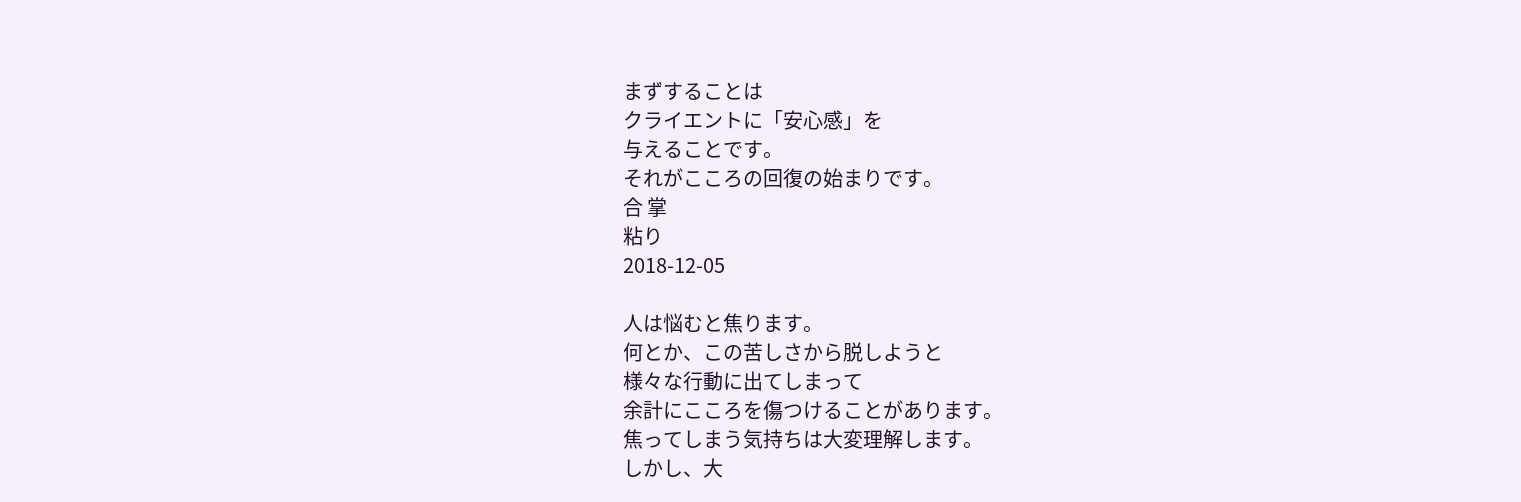まずすることは
クライエントに「安心感」を
与えることです。
それがこころの回復の始まりです。
合 掌
粘り
2018-12-05

人は悩むと焦ります。
何とか、この苦しさから脱しようと
様々な行動に出てしまって
余計にこころを傷つけることがあります。
焦ってしまう気持ちは大変理解します。
しかし、大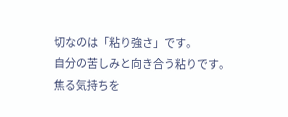切なのは「粘り強さ」です。
自分の苦しみと向き合う粘りです。
焦る気持ちを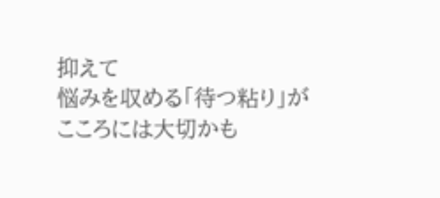抑えて
悩みを収める「待つ粘り」が
こころには大切かも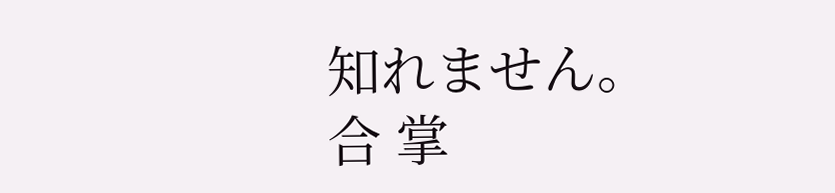知れません。
合 掌